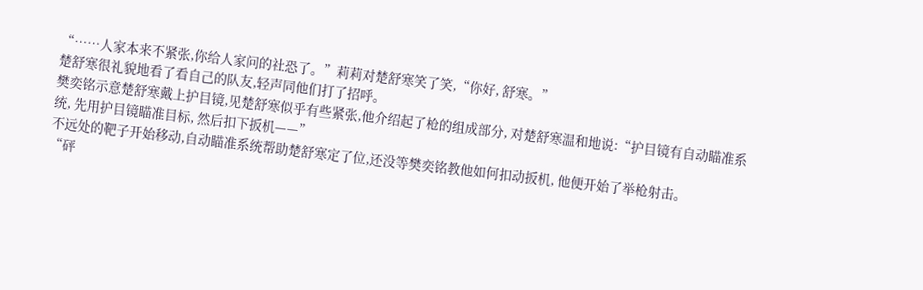“……人家本来不紧张,你给人家问的社恐了。”莉莉对楚舒寒笑了笑,“你好, 舒寒。”
楚舒寒很礼貌地看了看自己的队友,轻声同他们打了招呼。
樊奕铭示意楚舒寒戴上护目镜,见楚舒寒似乎有些紧张,他介绍起了枪的组成部分, 对楚舒寒温和地说:“护目镜有自动瞄准系统, 先用护目镜瞄准目标, 然后扣下扳机——”
不远处的靶子开始移动,自动瞄准系统帮助楚舒寒定了位,还没等樊奕铭教他如何扣动扳机, 他便开始了举枪射击。
“砰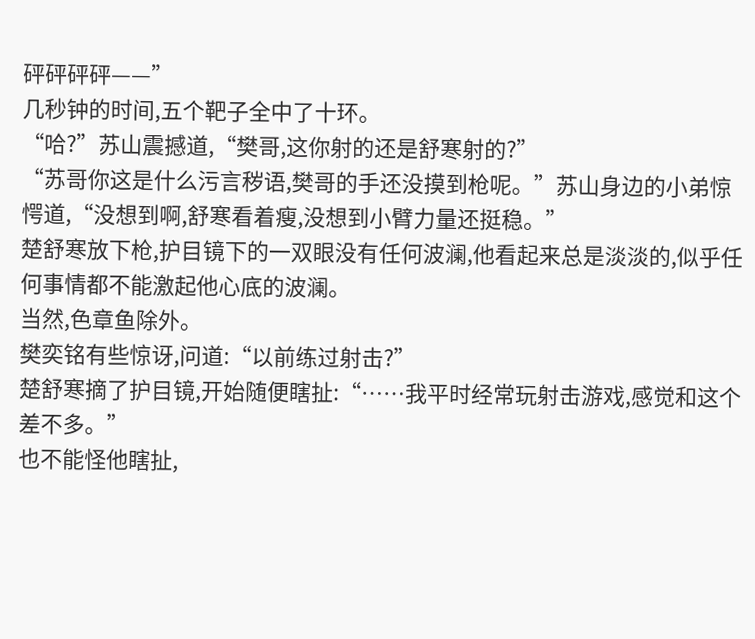砰砰砰砰——”
几秒钟的时间,五个靶子全中了十环。
“哈?”苏山震撼道,“樊哥,这你射的还是舒寒射的?”
“苏哥你这是什么污言秽语,樊哥的手还没摸到枪呢。”苏山身边的小弟惊愕道,“没想到啊,舒寒看着瘦,没想到小臂力量还挺稳。”
楚舒寒放下枪,护目镜下的一双眼没有任何波澜,他看起来总是淡淡的,似乎任何事情都不能激起他心底的波澜。
当然,色章鱼除外。
樊奕铭有些惊讶,问道:“以前练过射击?”
楚舒寒摘了护目镜,开始随便瞎扯:“……我平时经常玩射击游戏,感觉和这个差不多。”
也不能怪他瞎扯,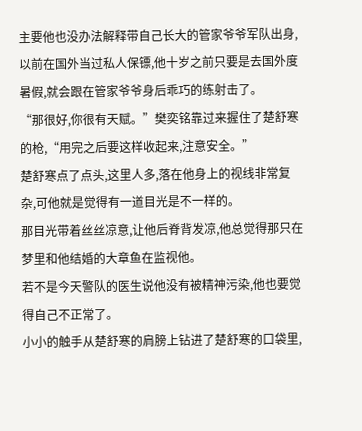主要他也没办法解释带自己长大的管家爷爷军队出身,以前在国外当过私人保镖,他十岁之前只要是去国外度暑假,就会跟在管家爷爷身后乖巧的练射击了。
“那很好,你很有天赋。”樊奕铭靠过来握住了楚舒寒的枪,“用完之后要这样收起来,注意安全。”
楚舒寒点了点头,这里人多,落在他身上的视线非常复杂,可他就是觉得有一道目光是不一样的。
那目光带着丝丝凉意,让他后脊背发凉,他总觉得那只在梦里和他结婚的大章鱼在监视他。
若不是今天警队的医生说他没有被精神污染,他也要觉得自己不正常了。
小小的触手从楚舒寒的肩膀上钻进了楚舒寒的口袋里,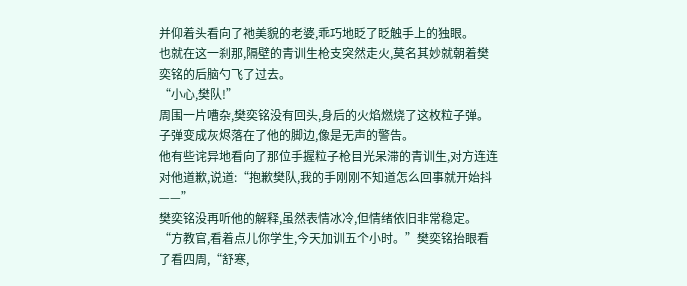并仰着头看向了祂美貌的老婆,乖巧地眨了眨触手上的独眼。
也就在这一刹那,隔壁的青训生枪支突然走火,莫名其妙就朝着樊奕铭的后脑勺飞了过去。
“小心,樊队!”
周围一片嘈杂,樊奕铭没有回头,身后的火焰燃烧了这枚粒子弹。
子弹变成灰烬落在了他的脚边,像是无声的警告。
他有些诧异地看向了那位手握粒子枪目光呆滞的青训生,对方连连对他道歉,说道:“抱歉樊队,我的手刚刚不知道怎么回事就开始抖——”
樊奕铭没再听他的解释,虽然表情冰冷,但情绪依旧非常稳定。
“方教官,看着点儿你学生,今天加训五个小时。”樊奕铭抬眼看了看四周,“舒寒,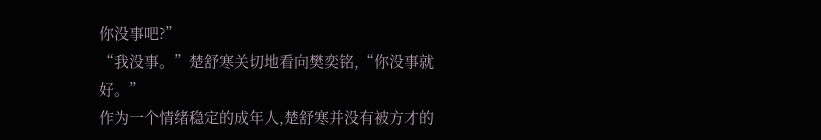你没事吧?”
“我没事。”楚舒寒关切地看向樊奕铭,“你没事就好。”
作为一个情绪稳定的成年人,楚舒寒并没有被方才的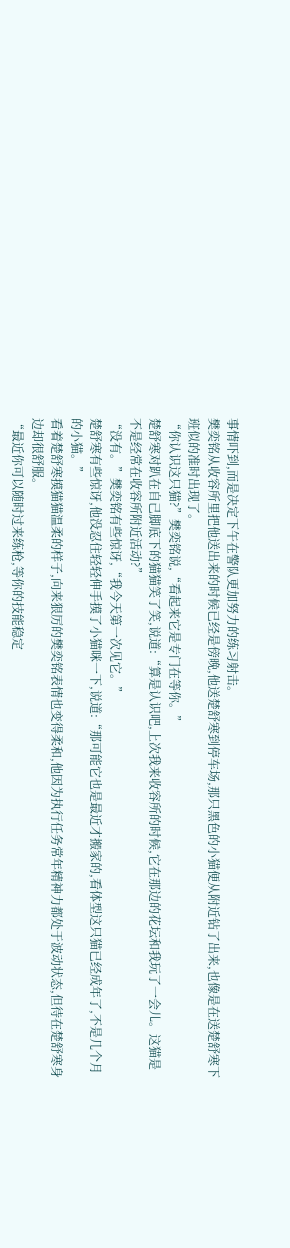事情吓到,而是决定下午在警队更加努力的练习射击。
樊奕铭从收容所里把他送出来的时候已经是傍晚,他送楚舒寒到停车场,那只黑色的小猫便从附近钻了出来,也像是在送楚舒寒下班似的准时出现了。
“你认识这只猫?”樊奕铭说,“看起来它是专门在等你。”
楚舒寒对趴在自己脚底下的猫猫笑了笑,说道:“算是认识吧,上次我来收容所的时候,它在那边的花坛和我玩了一会儿。这猫是不是经常在收容所附近活动?”
“没有。”樊奕铭有些惊讶,“我今天第一次见它。”
楚舒寒有些惊讶,他没忍住轻轻伸手摸了小猫咪一下,说道:“那可能它也是最近才搬家的,看体型这只猫已经成年了,不是几个月的小猫。”
看着楚舒寒摸猫猫温柔的样子,向来狠厉的樊奕铭表情也变得柔和,他因为执行任务常年精神力都处于波动状态,但待在楚舒寒身边却很舒服。
“最近你可以随时过来练枪,等你的技能稳定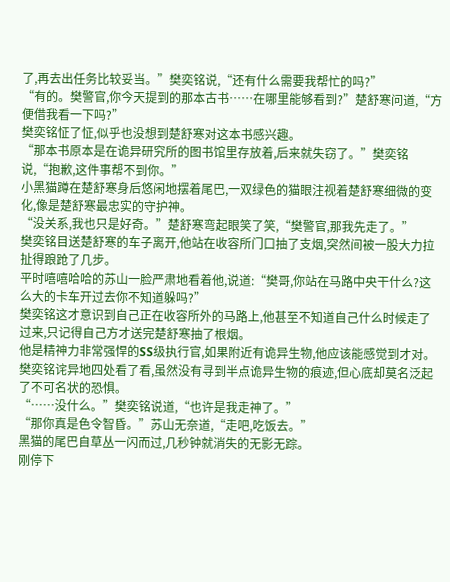了,再去出任务比较妥当。”樊奕铭说,“还有什么需要我帮忙的吗?”
“有的。樊警官,你今天提到的那本古书……在哪里能够看到?”楚舒寒问道,“方便借我看一下吗?”
樊奕铭怔了怔,似乎也没想到楚舒寒对这本书感兴趣。
“那本书原本是在诡异研究所的图书馆里存放着,后来就失窃了。”樊奕铭说,“抱歉,这件事帮不到你。”
小黑猫蹲在楚舒寒身后悠闲地摆着尾巴,一双绿色的猫眼注视着楚舒寒细微的变化,像是楚舒寒最忠实的守护神。
“没关系,我也只是好奇。”楚舒寒弯起眼笑了笑,“樊警官,那我先走了。”
樊奕铭目送楚舒寒的车子离开,他站在收容所门口抽了支烟,突然间被一股大力拉扯得踉跄了几步。
平时嘻嘻哈哈的苏山一脸严肃地看着他,说道:“樊哥,你站在马路中央干什么?这么大的卡车开过去你不知道躲吗?”
樊奕铭这才意识到自己正在收容所外的马路上,他甚至不知道自己什么时候走了过来,只记得自己方才送完楚舒寒抽了根烟。
他是精神力非常强悍的SS级执行官,如果附近有诡异生物,他应该能感觉到才对。
樊奕铭诧异地四处看了看,虽然没有寻到半点诡异生物的痕迹,但心底却莫名泛起了不可名状的恐惧。
“……没什么。”樊奕铭说道,“也许是我走神了。”
“那你真是色令智昏。”苏山无奈道,“走吧,吃饭去。”
黑猫的尾巴自草丛一闪而过,几秒钟就消失的无影无踪。
刚停下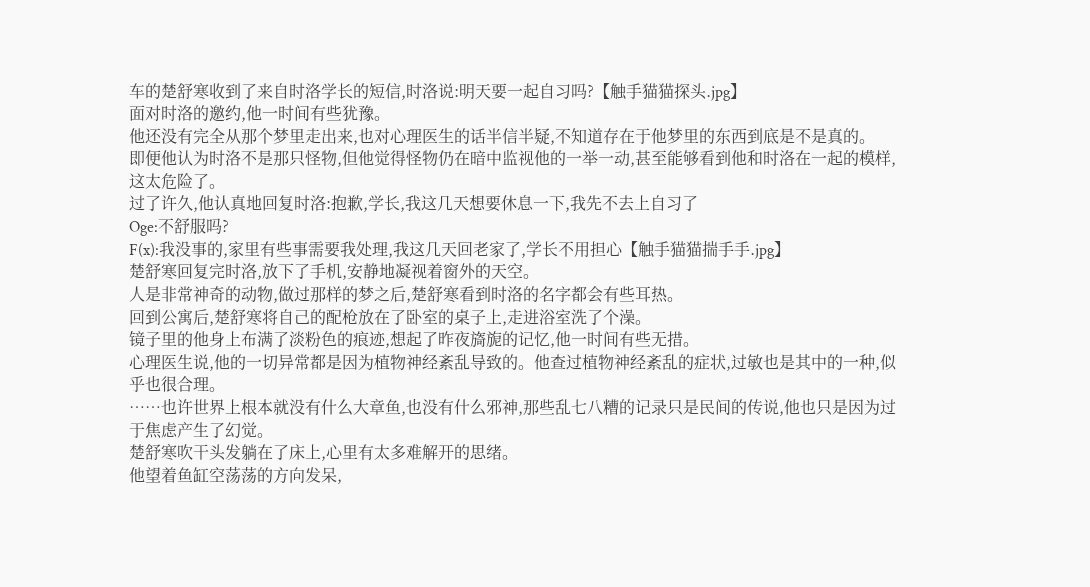车的楚舒寒收到了来自时洛学长的短信,时洛说:明天要一起自习吗?【触手猫猫探头.jpg】
面对时洛的邀约,他一时间有些犹豫。
他还没有完全从那个梦里走出来,也对心理医生的话半信半疑,不知道存在于他梦里的东西到底是不是真的。
即便他认为时洛不是那只怪物,但他觉得怪物仍在暗中监视他的一举一动,甚至能够看到他和时洛在一起的模样,这太危险了。
过了许久,他认真地回复时洛:抱歉,学长,我这几天想要休息一下,我先不去上自习了
Oge:不舒服吗?
F(x):我没事的,家里有些事需要我处理,我这几天回老家了,学长不用担心【触手猫猫揣手手.jpg】
楚舒寒回复完时洛,放下了手机,安静地凝视着窗外的天空。
人是非常神奇的动物,做过那样的梦之后,楚舒寒看到时洛的名字都会有些耳热。
回到公寓后,楚舒寒将自己的配枪放在了卧室的桌子上,走进浴室洗了个澡。
镜子里的他身上布满了淡粉色的痕迹,想起了昨夜旖旎的记忆,他一时间有些无措。
心理医生说,他的一切异常都是因为植物神经紊乱导致的。他查过植物神经紊乱的症状,过敏也是其中的一种,似乎也很合理。
……也许世界上根本就没有什么大章鱼,也没有什么邪神,那些乱七八糟的记录只是民间的传说,他也只是因为过于焦虑产生了幻觉。
楚舒寒吹干头发躺在了床上,心里有太多难解开的思绪。
他望着鱼缸空荡荡的方向发呆,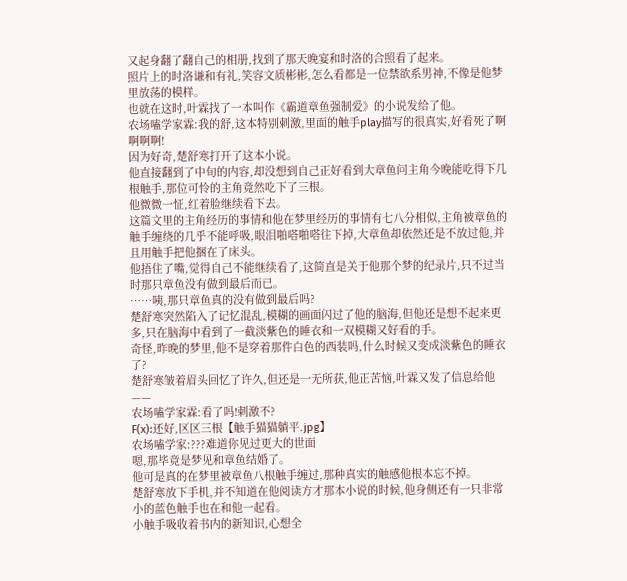又起身翻了翻自己的相册,找到了那天晚宴和时洛的合照看了起来。
照片上的时洛谦和有礼,笑容文质彬彬,怎么看都是一位禁欲系男神,不像是他梦里放荡的模样。
也就在这时,叶霖找了一本叫作《霸道章鱼强制爱》的小说发给了他。
农场嗑学家霖:我的舒,这本特别刺激,里面的触手play描写的很真实,好看死了啊啊啊啊!
因为好奇,楚舒寒打开了这本小说。
他直接翻到了中旬的内容,却没想到自己正好看到大章鱼问主角今晚能吃得下几根触手,那位可怜的主角竟然吃下了三根。
他微微一怔,红着脸继续看下去。
这篇文里的主角经历的事情和他在梦里经历的事情有七八分相似,主角被章鱼的触手缠绕的几乎不能呼吸,眼泪啪嗒啪嗒往下掉,大章鱼却依然还是不放过他,并且用触手把他捆在了床头。
他捂住了嘴,觉得自己不能继续看了,这简直是关于他那个梦的纪录片,只不过当时那只章鱼没有做到最后而已。
……咦,那只章鱼真的没有做到最后吗?
楚舒寒突然陷入了记忆混乱,模糊的画面闪过了他的脑海,但他还是想不起来更多,只在脑海中看到了一截淡紫色的睡衣和一双模糊又好看的手。
奇怪,昨晚的梦里,他不是穿着那件白色的西装吗,什么时候又变成淡紫色的睡衣了?
楚舒寒皱着眉头回忆了许久,但还是一无所获,他正苦恼,叶霖又发了信息给他——
农场嗑学家霖:看了吗!刺激不?
F(x):还好,区区三根【触手猫猫躺平.jpg】
农场嗑学家:???难道你见过更大的世面
嗯,那毕竟是梦见和章鱼结婚了。
他可是真的在梦里被章鱼八根触手缠过,那种真实的触感他根本忘不掉。
楚舒寒放下手机,并不知道在他阅读方才那本小说的时候,他身侧还有一只非常小的蓝色触手也在和他一起看。
小触手吸收着书内的新知识,心想全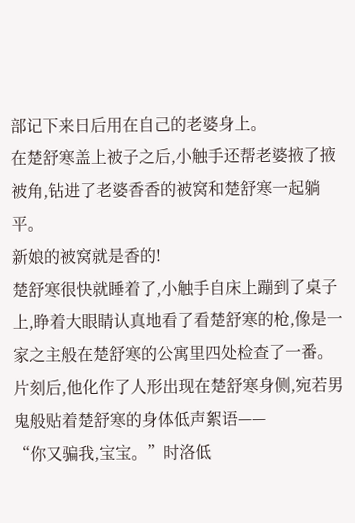部记下来日后用在自己的老婆身上。
在楚舒寒盖上被子之后,小触手还帮老婆掖了掖被角,钻进了老婆香香的被窝和楚舒寒一起躺平。
新娘的被窝就是香的!
楚舒寒很快就睡着了,小触手自床上蹦到了桌子上,睁着大眼睛认真地看了看楚舒寒的枪,像是一家之主般在楚舒寒的公寓里四处检查了一番。
片刻后,他化作了人形出现在楚舒寒身侧,宛若男鬼般贴着楚舒寒的身体低声絮语——
“你又骗我,宝宝。”时洛低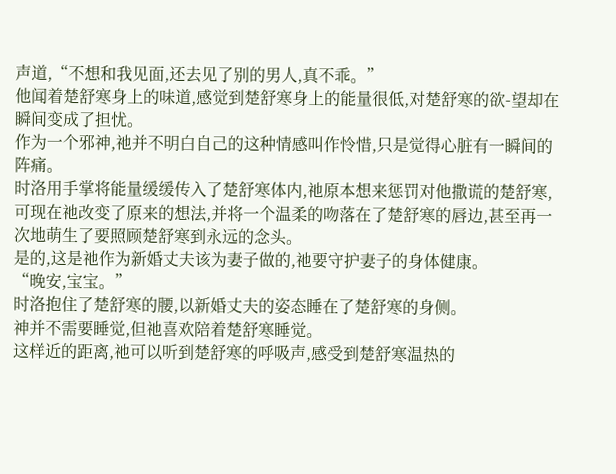声道,“不想和我见面,还去见了别的男人,真不乖。”
他闻着楚舒寒身上的味道,感觉到楚舒寒身上的能量很低,对楚舒寒的欲-望却在瞬间变成了担忧。
作为一个邪神,祂并不明白自己的这种情感叫作怜惜,只是觉得心脏有一瞬间的阵痛。
时洛用手掌将能量缓缓传入了楚舒寒体内,祂原本想来惩罚对他撒谎的楚舒寒,可现在祂改变了原来的想法,并将一个温柔的吻落在了楚舒寒的唇边,甚至再一次地萌生了要照顾楚舒寒到永远的念头。
是的,这是祂作为新婚丈夫该为妻子做的,祂要守护妻子的身体健康。
“晚安,宝宝。”
时洛抱住了楚舒寒的腰,以新婚丈夫的姿态睡在了楚舒寒的身侧。
神并不需要睡觉,但祂喜欢陪着楚舒寒睡觉。
这样近的距离,祂可以听到楚舒寒的呼吸声,感受到楚舒寒温热的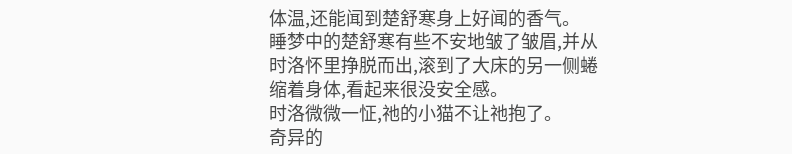体温,还能闻到楚舒寒身上好闻的香气。
睡梦中的楚舒寒有些不安地皱了皱眉,并从时洛怀里挣脱而出,滚到了大床的另一侧蜷缩着身体,看起来很没安全感。
时洛微微一怔,祂的小猫不让祂抱了。
奇异的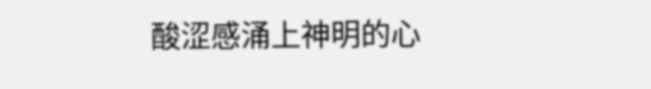酸涩感涌上神明的心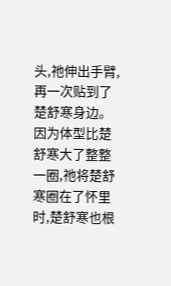头,祂伸出手臂,再一次贴到了楚舒寒身边。
因为体型比楚舒寒大了整整一圈,祂将楚舒寒圈在了怀里时,楚舒寒也根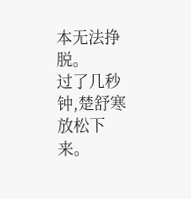本无法挣脱。
过了几秒钟,楚舒寒放松下来。